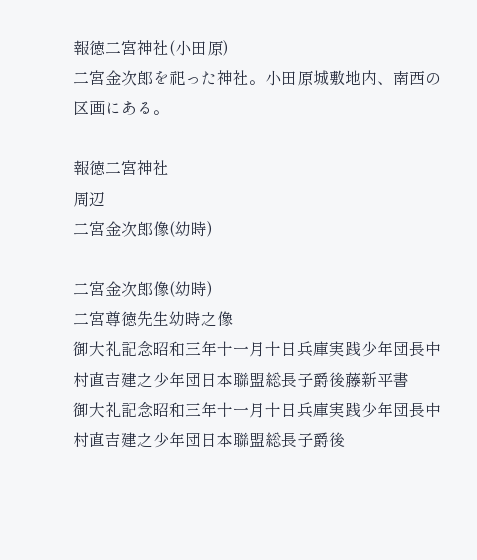報徳二宮神社(小田原)
二宮金次郎を祀った神社。小田原城敷地内、南西の区画にある。

報徳二宮神社
周辺
二宮金次郎像(幼時)

二宮金次郎像(幼時)
二宮尊徳先生幼時之像
御大礼記念昭和三年十一月十日兵庫実践少年団長中村直吉建之少年団日本聯盟総長子爵後藤新平書
御大礼記念昭和三年十一月十日兵庫実践少年団長中村直吉建之少年団日本聯盟総長子爵後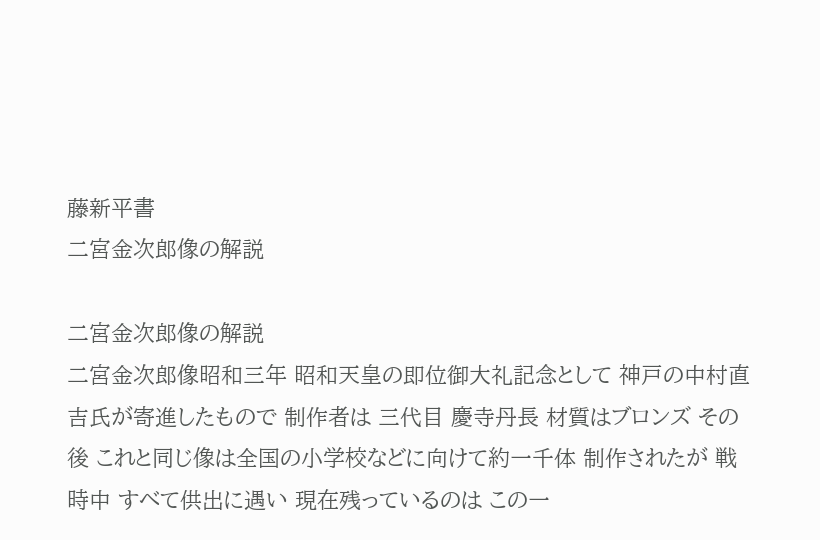藤新平書
二宮金次郎像の解説

二宮金次郎像の解説
二宮金次郎像昭和三年 昭和天皇の即位御大礼記念として 神戸の中村直吉氏が寄進したもので 制作者は 三代目 慶寺丹長 材質はブロンズ その後 これと同じ像は全国の小学校などに向けて約一千体 制作されたが 戦時中 すべて供出に遇い 現在残っているのは この一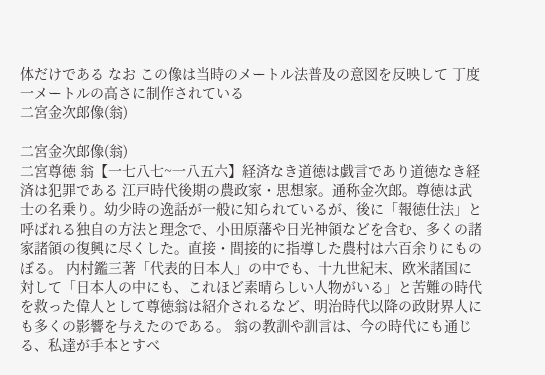体だけである なお この像は当時のメートル法普及の意図を反映して 丁度一メートルの高さに制作されている
二宮金次郎像(翁)

二宮金次郎像(翁)
二宮尊徳 翁【一七八七~一八五六】経済なき道徳は戯言であり道徳なき経済は犯罪である 江戸時代後期の農政家・思想家。通称金次郎。尊徳は武士の名乗り。幼少時の逸話が一般に知られているが、後に「報徳仕法」と呼ばれる独自の方法と理念で、小田原藩や日光神領などを含む、多くの諸家諸領の復興に尽くした。直接・間接的に指導した農村は六百余りにものぼる。 内村鑑三著「代表的日本人」の中でも、十九世紀末、欧米諸国に対して「日本人の中にも、これほど素晴らしい人物がいる」と苦難の時代を救った偉人として尊徳翁は紹介されるなど、明治時代以降の政財界人にも多くの影響を与えたのである。 翁の教訓や訓言は、今の時代にも通じる、私達が手本とすべ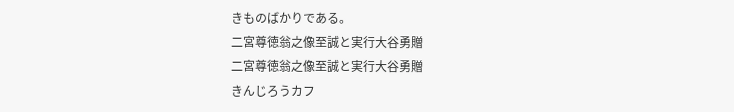きものばかりである。
二宮尊徳翁之像至誠と実行大谷勇贈
二宮尊徳翁之像至誠と実行大谷勇贈
きんじろうカフ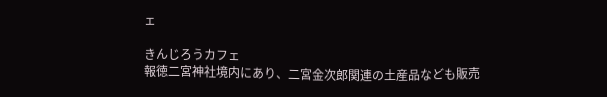ェ

きんじろうカフェ
報徳二宮神社境内にあり、二宮金次郎関連の土産品なども販売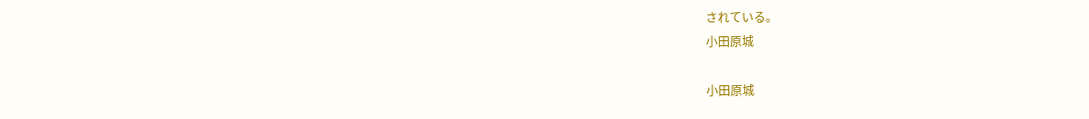されている。
小田原城

小田原城